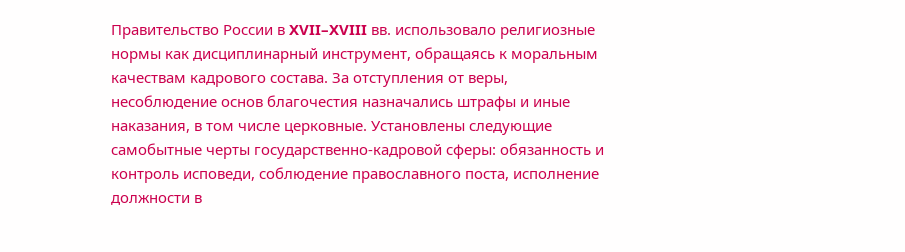Правительство России в XVII–XVIII вв. использовало религиозные нормы как дисциплинарный инструмент, обращаясь к моральным качествам кадрового состава. За отступления от веры, несоблюдение основ благочестия назначались штрафы и иные наказания, в том числе церковные. Установлены следующие самобытные черты государственно-кадровой сферы: обязанность и контроль исповеди, соблюдение православного поста, исполнение должности в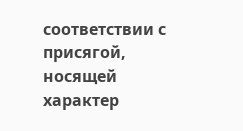соответствии с присягой, носящей характер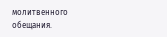молитвенного обещания.